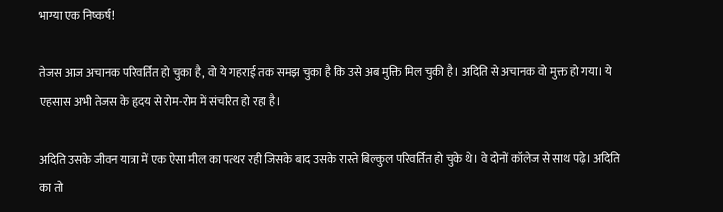भाग्या एक निष्कर्ष!

तेजस आज अचानक परिवर्तित हो चुका है, वो ये गहराई तक समझ चुका है कि उसे अब मुक्ति मिल चुकी है। अदिति से अचानक वो मुक्त हो गया। ये एहसास अभी तेजस के हृदय से रोम-रोम में संचरित हो रहा है।

अदिति उसके जीवन यात्रा में एक ऐसा मील का पत्थर रही जिसके बाद उसके रास्ते बिल्कुल परिवर्तित हो चुके थे। वे दोनों कॉलेज से साथ पढ़े। अदिति का तो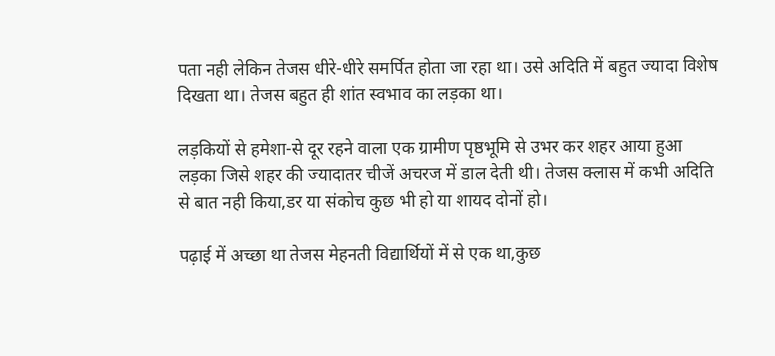पता नही लेकिन तेजस धीरे-धीरे समर्पित होता जा रहा था। उसे अदिति में बहुत ज्यादा विशेष दिखता था। तेजस बहुत ही शांत स्वभाव का लड़का था।

लड़कियों से हमेशा-से दूर रहने वाला एक ग्रामीण पृष्ठभूमि से उभर कर शहर आया हुआ लड़का जिसे शहर की ज्यादातर चीजें अचरज में डाल देती थी। तेजस क्लास में कभी अदिति से बात नही किया,डर या संकोच कुछ भी हो या शायद दोनों हो।

पढ़ाई में अच्छा था तेजस मेहनती विद्यार्थियों में से एक था,कुछ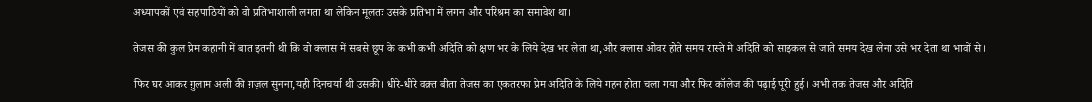अध्यापकों एवं सहपाठियों को वो प्रतिभाशाली लगता था लेकिन मूलतः उसके प्रतिभा में लगन और परिश्रम का समावेश था।

तेजस की कुल प्रेम कहानी में बात इतनी थी कि वो क्लास में सबसे छूप के कभी कभी अदिति को क्षण भर के लिये देख भर लेता था,और क्लास ओवर होते समय रास्ते मे अदिति को साइकल से जाते समय देख लेना उसे भर देता था भावों से।

फिर घर आकर ग़ुलाम अली की ग़ज़ल सुनना,यही दिनचर्या थी उसकी। धीरे-धीरे वक़्त बीता तेजस का एकतरफा प्रेम अदिति के लिये गहन होता चला गया और फिर कॉलेज की पढ़ाई पूरी हुई। अभी तक तेजस और अदिति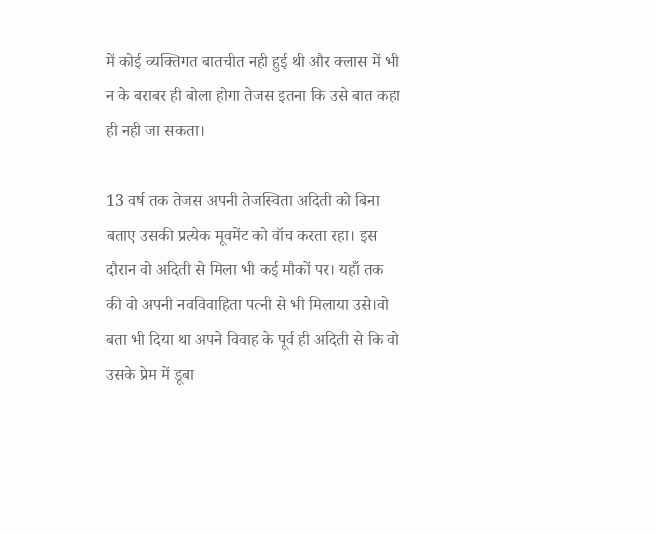में कोई व्यक्तिगत बातचीत नही हुई थी और क्लास में भी न के बराबर ही बोला होगा तेजस इतना कि उसे बात कहा ही नही जा सकता।

13 वर्ष तक तेजस अपनी तेजस्विता अदिती को बिना बताए उसकी प्रत्येक मूवमेंट को वॉच करता रहा। इस दौरान वो अदिती से मिला भी कई मौकों पर। यहाँ तक की वो अपनी नवविवाहिता पत्नी से भी मिलाया उसे।वो बता भी दिया था अपने विवाह के पूर्व ही अदिती से कि वो उसके प्रेम में डूबा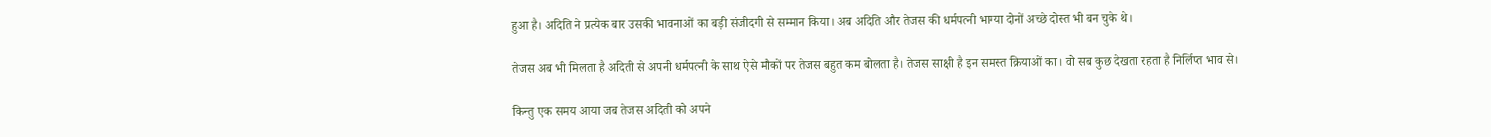हुआ है। अदिति ने प्रत्येक बार उसकी भावनाओं का बड़ी संजीदगी से सम्मान किया। अब अदिति और तेजस की धर्मपत्नी भाग्या दोनों अच्छे दोस्त भी बन चुके थे।

तेजस अब भी मिलता है अदिती से अपनी धर्मपत्नी के साथ ऐसे मौकों पर तेजस बहुत कम बोलता है। तेजस साक्षी है इन समस्त क्रियाओं का। वो सब कुछ देखता रहता है निर्लिप्त भाव से।

किन्तु एक समय आया जब तेजस अदिती को अपने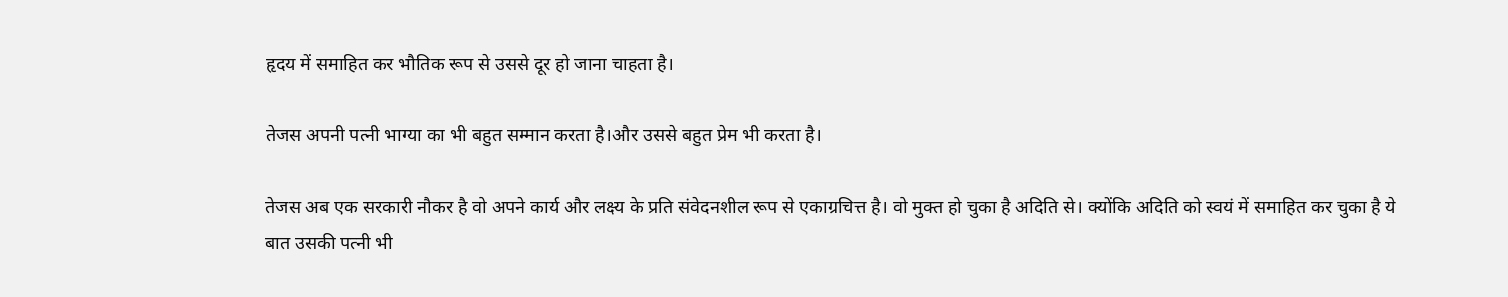हृदय में समाहित कर भौतिक रूप से उससे दूर हो जाना चाहता है।

तेजस अपनी पत्नी भाग्या का भी बहुत सम्मान करता है।और उससे बहुत प्रेम भी करता है।

तेजस अब एक सरकारी नौकर है वो अपने कार्य और लक्ष्य के प्रति संवेदनशील रूप से एकाग्रचित्त है। वो मुक्त हो चुका है अदिति से। क्योंकि अदिति को स्वयं में समाहित कर चुका है ये बात उसकी पत्नी भी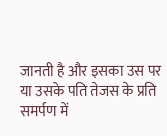जानती है और इसका उस पर या उसके पति तेजस के प्रति समर्पण में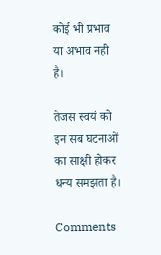कोई भी प्रभाव या अभाव नही है।

तेजस स्वयं को इन सब घटनाओं का साक्षी होकर धन्य समझता है।

Comments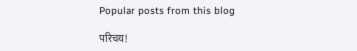Popular posts from this blog

परिचय!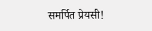समर्पित प्रेयसी!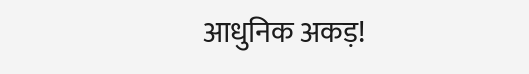आधुनिक अकड़!